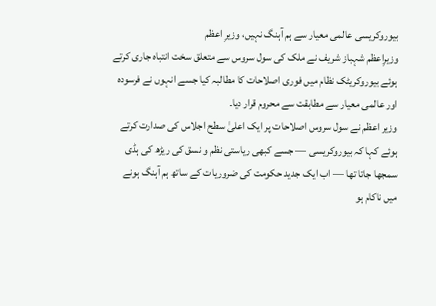بیوروکریسی عالمی معیار سے ہم آہنگ نہیں، وزیرِ اعظم
وزیرِاعظم شہباز شریف نے ملک کی سول سروس سے متعلق سخت انتباہ جاری کرتے ہوئے بیوروکریٹک نظام میں فوری اصلاحات کا مطالبہ کیا جسے انہوں نے فرسودہ اور عالمی معیار سے مطابقت سے محروم قرار دیا۔
وزیر اعظم نے سول سروس اصلاحات پر ایک اعلیٰ سطح اجلاس کی صدارت کرتے ہوئے کہا کہ بیوروکریسی — جسے کبھی ریاستی نظم و نسق کی ریڑھ کی ہڈی سمجھا جاتا تھا — اب ایک جدید حکومت کی ضروریات کے ساتھ ہم آہنگ ہونے میں ناکام ہو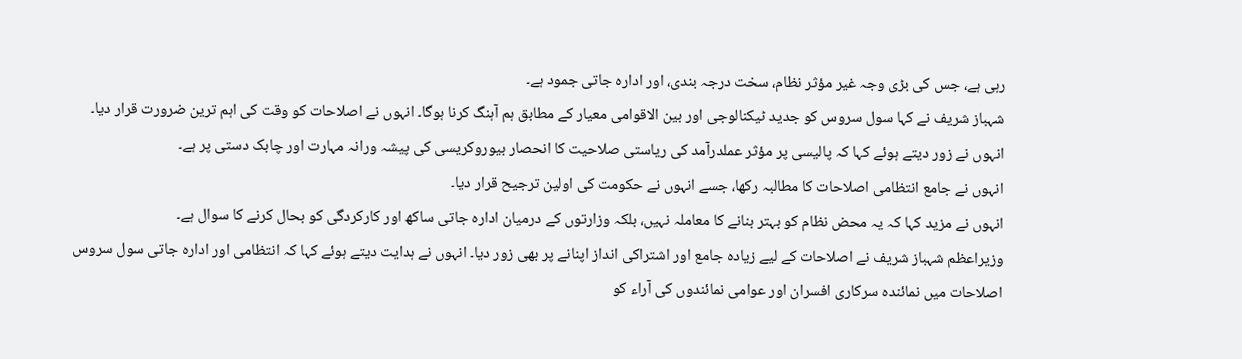رہی ہے، جس کی بڑی وجہ غیر مؤثر نظام، سخت درجہ بندی، اور ادارہ جاتی جمود ہے۔
شہباز شریف نے کہا سول سروس کو جدید ٹیکنالوجی اور بین الاقوامی معیار کے مطابق ہم آہنگ کرنا ہوگا۔ انہوں نے اصلاحات کو وقت کی اہم ترین ضرورت قرار دیا۔
انہوں نے زور دیتے ہوئے کہا کہ پالیسی پر مؤثر عملدرآمد کی ریاستی صلاحیت کا انحصار بیوروکریسی کی پیشہ ورانہ مہارت اور چابک دستی پر ہے۔
انہوں نے جامع انتظامی اصلاحات کا مطالبہ رکھا، جسے انہوں نے حکومت کی اولین ترجیح قرار دیا۔
انہوں نے مزید کہا کہ یہ محض نظام کو بہتر بنانے کا معاملہ نہیں، بلکہ وزارتوں کے درمیان ادارہ جاتی ساکھ اور کارکردگی کو بحال کرنے کا سوال ہے۔
وزیراعظم شہباز شریف نے اصلاحات کے لیے زیادہ جامع اور اشتراکی انداز اپنانے پر بھی زور دیا۔ انہوں نے ہدایت دیتے ہوئے کہا کہ انتظامی اور ادارہ جاتی سول سروس اصلاحات میں نمائندہ سرکاری افسران اور عوامی نمائندوں کی آراء کو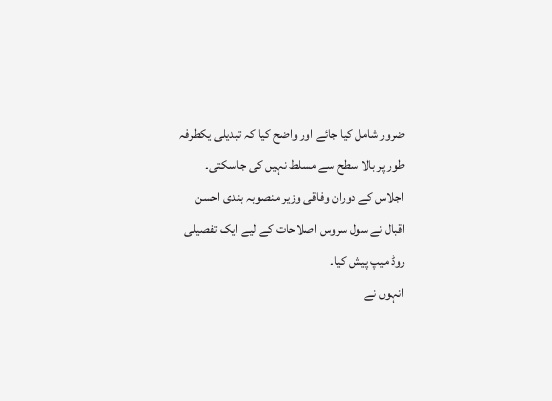ضرور شامل کیا جائے اور واضح کیا کہ تبدیلی یکطرفہ طور پر بالا سطح سے مسلط نہیں کی جاسکتی۔
اجلاس کے دوران وفاقی وزیر منصوبہ بندی احسن اقبال نے سول سروس اصلاحات کے لیے ایک تفصیلی روڈ میپ پیش کیا۔
انہوں نے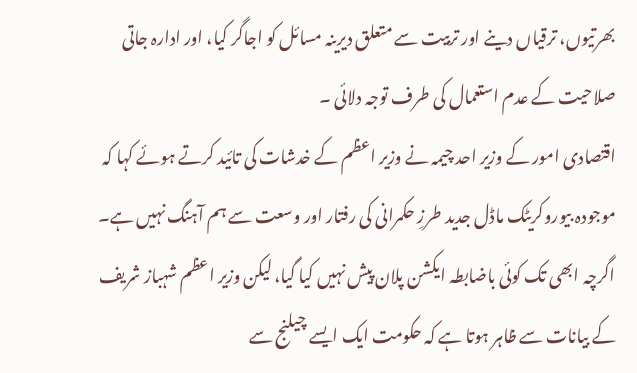بھرتیوں، ترقیاں دینے اور تربیت سے متعلق دیرینہ مسائل کو اجاگر کیا، اور ادارہ جاتی صلاحیت کے عدم استعمال کی طرف توجہ دلائی ۔
اقتصادی امور کے وزیر احد چیمہ نے وزیر اعظم کے خدشات کی تائید کرتے ہوئے کہا کہ موجودہ بیوروکریٹک ماڈل جدید طرزِ حکمرانی کی رفتار اور وسعت سے ہم آہنگ نہیں ہے۔
اگرچہ ابھی تک کوئی باضابطہ ایکشن پلان پیش نہیں کیا گیا، لیکن وزیر اعظم شہباز شریف کے بیانات سے ظاہر ہوتا ہے کہ حکومت ایک ایسے چیلنج سے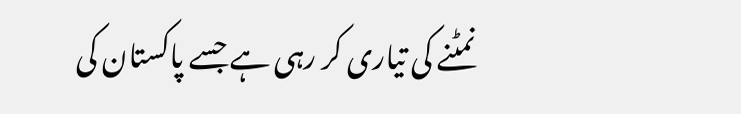نمٹنے کی تیاری کر رہی ہے جسے پاکستان کی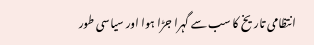انتظامی تاریخ کا سب سے گہرا جڑا ہوا اور سیاسی طور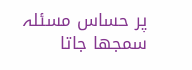پر حساس مسئلہ سمجھا جاتا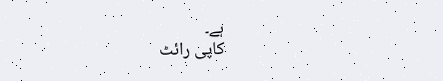ہے۔
کاپی رائٹ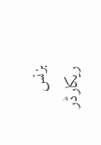بزنس ریکارڈر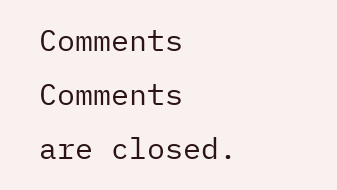Comments
Comments are closed.